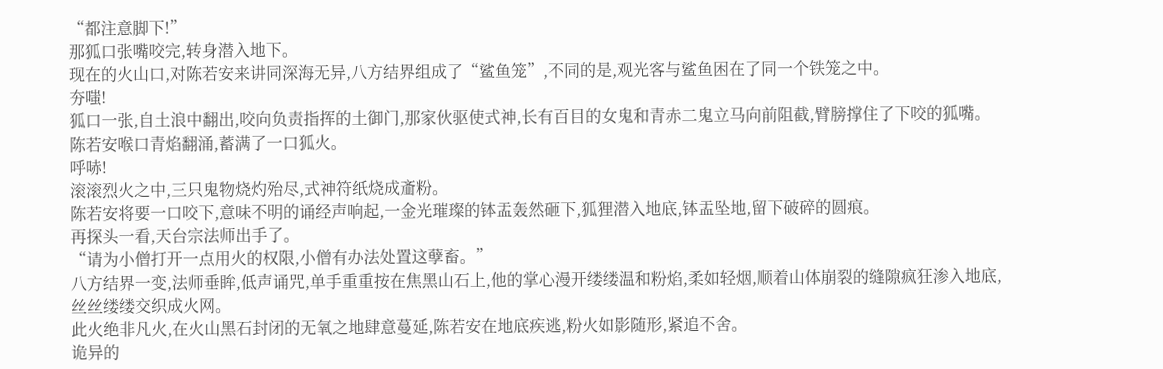“都注意脚下!”
那狐口张嘴咬完,转身潜入地下。
现在的火山口,对陈若安来讲同深海无异,八方结界组成了“鲨鱼笼”,不同的是,观光客与鲨鱼困在了同一个铁笼之中。
夯嗤!
狐口一张,自土浪中翻出,咬向负责指挥的土御门,那家伙驱使式神,长有百目的女鬼和青赤二鬼立马向前阻截,臂膀撑住了下咬的狐嘴。
陈若安喉口青焰翻涌,蓄满了一口狐火。
呼哧!
滚滚烈火之中,三只鬼物烧灼殆尽,式神符纸烧成齑粉。
陈若安将要一口咬下,意味不明的诵经声响起,一金光璀璨的钵盂轰然砸下,狐狸潜入地底,钵盂坠地,留下破碎的圆痕。
再探头一看,天台宗法师出手了。
“请为小僧打开一点用火的权限,小僧有办法处置这孽畜。”
八方结界一变,法师垂眸,低声诵咒,单手重重按在焦黑山石上,他的掌心漫开缕缕温和粉焰,柔如轻烟,顺着山体崩裂的缝隙疯狂渗入地底,丝丝缕缕交织成火网。
此火绝非凡火,在火山黑石封闭的无氧之地肆意蔓延,陈若安在地底疾逃,粉火如影随形,紧追不舍。
诡异的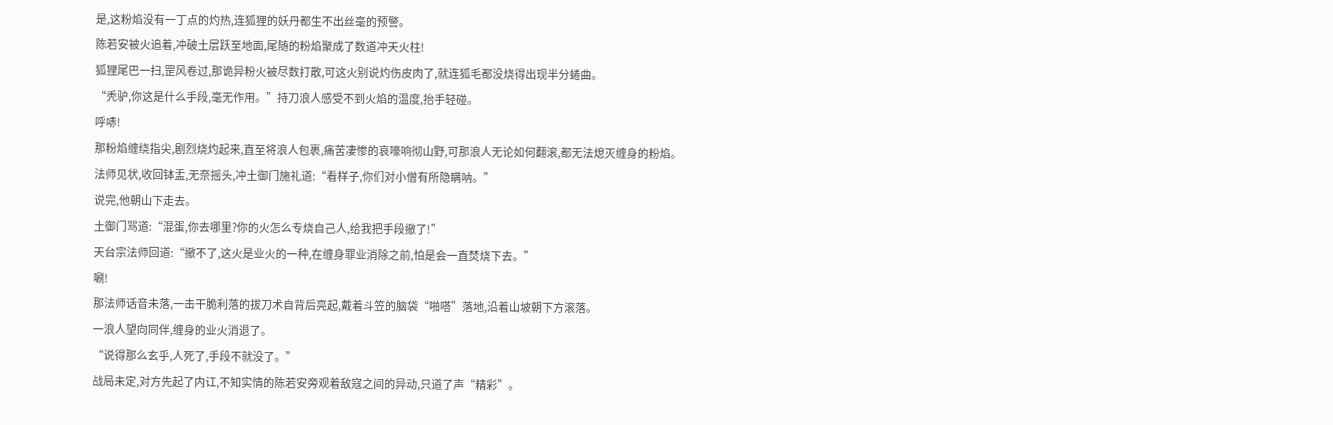是,这粉焰没有一丁点的灼热,连狐狸的妖丹都生不出丝毫的预警。
陈若安被火追着,冲破土层跃至地面,尾随的粉焰聚成了数道冲天火柱!
狐狸尾巴一扫,罡风卷过,那诡异粉火被尽数打散,可这火别说灼伤皮肉了,就连狐毛都没烧得出现半分蜷曲。
“秃驴,你这是什么手段,毫无作用。”持刀浪人感受不到火焰的温度,抬手轻碰。
呼哧!
那粉焰缠绕指尖,剧烈烧灼起来,直至将浪人包裹,痛苦凄惨的哀嚎响彻山野,可那浪人无论如何翻滚,都无法熄灭缠身的粉焰。
法师见状,收回钵盂,无奈摇头,冲土御门施礼道:“看样子,你们对小僧有所隐瞒呐。”
说完,他朝山下走去。
土御门骂道:“混蛋,你去哪里?你的火怎么专烧自己人,给我把手段撤了!”
天台宗法师回道:“撤不了,这火是业火的一种,在缠身罪业消除之前,怕是会一直焚烧下去。”
唰!
那法师话音未落,一击干脆利落的拔刀术自背后亮起,戴着斗笠的脑袋“啪嗒”落地,沿着山坡朝下方滚落。
一浪人望向同伴,缠身的业火消退了。
“说得那么玄乎,人死了,手段不就没了。”
战局未定,对方先起了内讧,不知实情的陈若安旁观着敌寇之间的异动,只道了声“精彩”。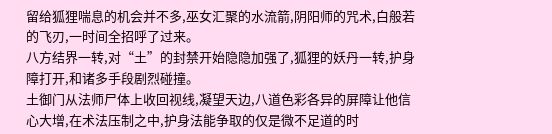留给狐狸喘息的机会并不多,巫女汇聚的水流箭,阴阳师的咒术,白般若的飞刃,一时间全招呼了过来。
八方结界一转,对“土”的封禁开始隐隐加强了,狐狸的妖丹一转,护身障打开,和诸多手段剧烈碰撞。
土御门从法师尸体上收回视线,凝望天边,八道色彩各异的屏障让他信心大增,在术法压制之中,护身法能争取的仅是微不足道的时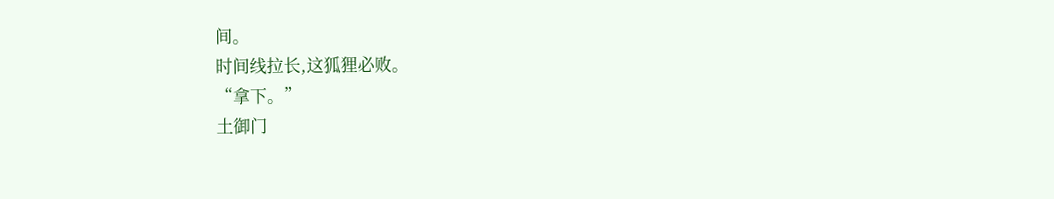间。
时间线拉长,这狐狸必败。
“拿下。”
土御门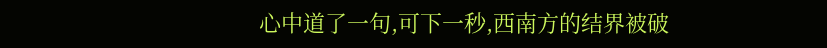心中道了一句,可下一秒,西南方的结界被破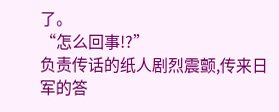了。
“怎么回事!?”
负责传话的纸人剧烈震颤,传来日军的答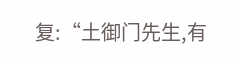复:“土御门先生,有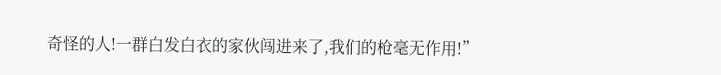奇怪的人!一群白发白衣的家伙闯进来了,我们的枪毫无作用!”